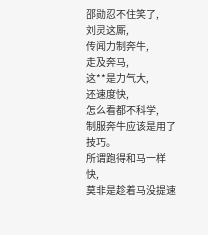邵勋忍不住笑了,
刘灵这厮,
传闻力制奔牛,
走及奔马,
这**是力气大,
还速度快,
怎么看都不科学,
制服奔牛应该是用了技巧。
所谓跑得和马一样快,
莫非是趁着马没提速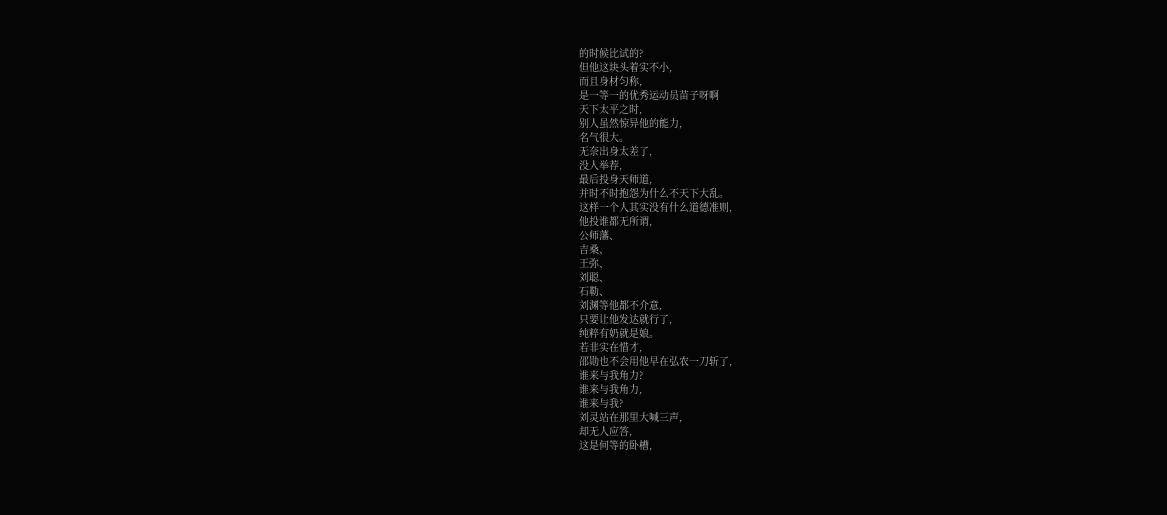的时候比试的?
但他这块头着实不小,
而且身材匀称,
是一等一的优秀运动员苗子呀啊
天下太平之时,
别人虽然惊异他的能力,
名气很大。
无奈出身太差了,
没人举荐,
最后投身天师道,
并时不时抱怨为什么不天下大乱。
这样一个人其实没有什么道德准则,
他投谁都无所谓,
公师藩、
吉桑、
王弥、
刘聪、
石勒、
刘渊等他都不介意,
只要让他发达就行了,
纯粹有奶就是娘。
若非实在惜才,
邵勋也不会用他早在弘农一刀斩了,
谁来与我角力?
谁来与我角力,
谁来与我?
刘灵站在那里大喊三声,
却无人应答,
这是何等的卧槽,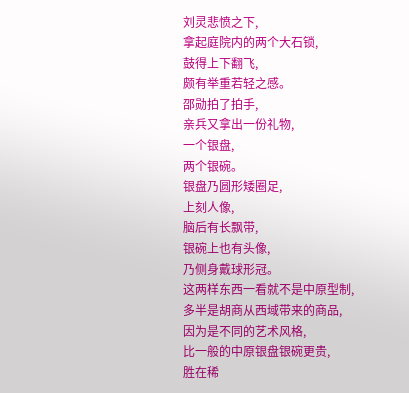刘灵悲愤之下,
拿起庭院内的两个大石锁,
鼓得上下翻飞,
颇有举重若轻之感。
邵勋拍了拍手,
亲兵又拿出一份礼物,
一个银盘,
两个银碗。
银盘乃圆形矮圈足,
上刻人像,
脑后有长飘带,
银碗上也有头像,
乃侧身戴球形冠。
这两样东西一看就不是中原型制,
多半是胡商从西域带来的商品,
因为是不同的艺术风格,
比一般的中原银盘银碗更贵,
胜在稀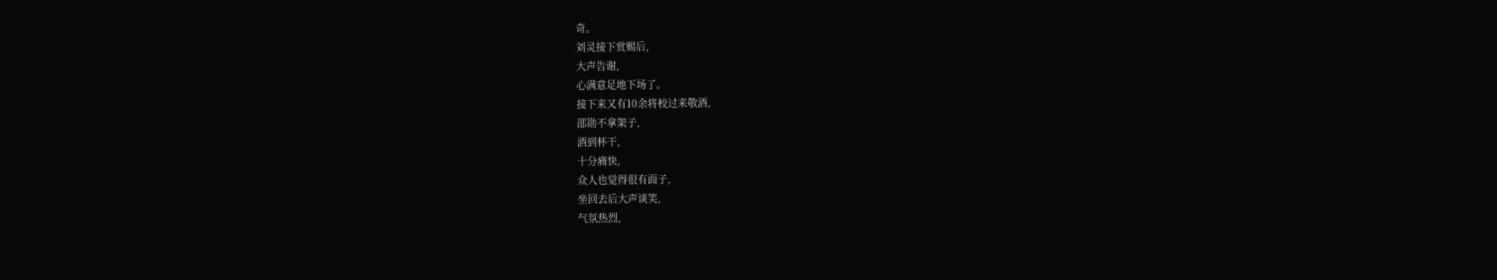奇。
刘灵接下赏赐后,
大声告谢,
心满意足地下场了。
接下来又有10余将校过来敬酒,
邵勋不拿架子,
酒到杯干,
十分痛快,
众人也觉得很有面子,
坐回去后大声谈笑,
气氛热烈,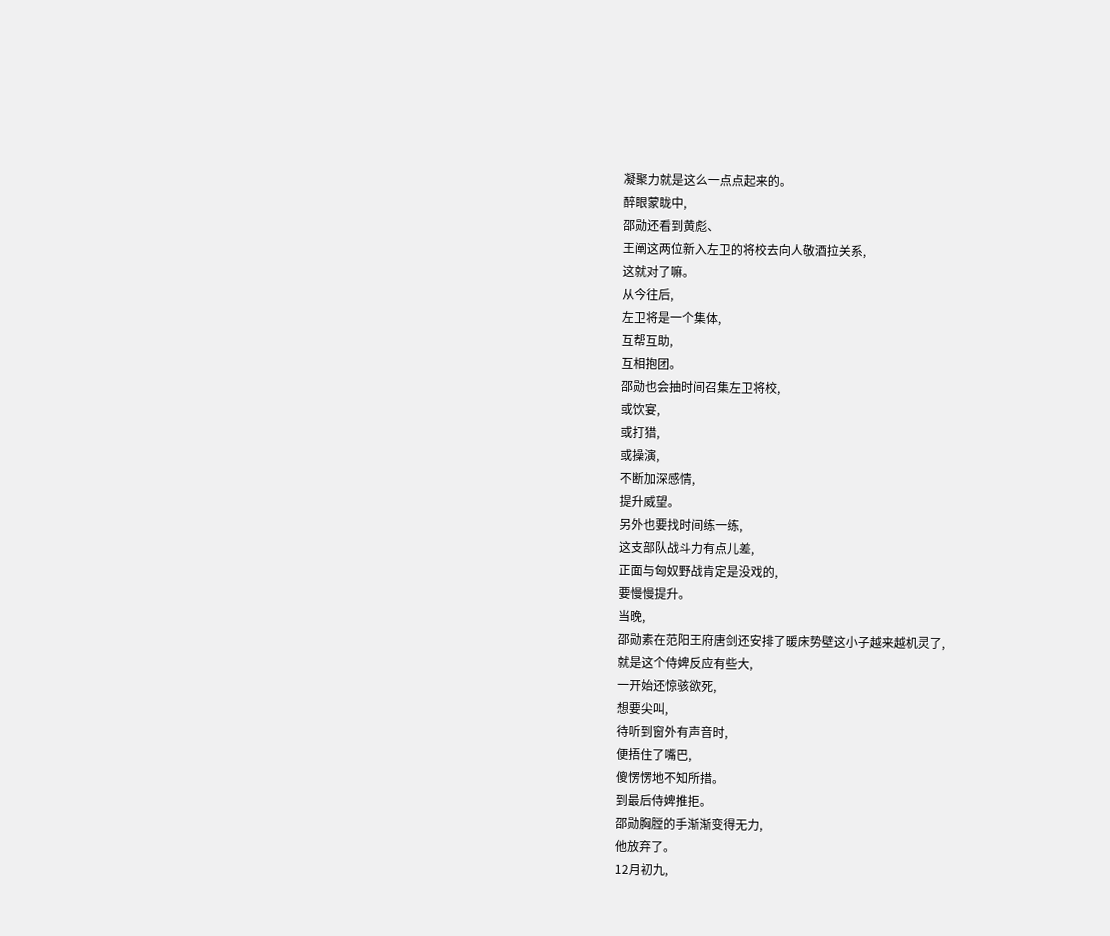凝聚力就是这么一点点起来的。
醉眼蒙眬中,
邵勋还看到黄彪、
王阐这两位新入左卫的将校去向人敬酒拉关系,
这就对了嘛。
从今往后,
左卫将是一个集体,
互帮互助,
互相抱团。
邵勋也会抽时间召集左卫将校,
或饮宴,
或打猎,
或操演,
不断加深感情,
提升威望。
另外也要找时间练一练,
这支部队战斗力有点儿差,
正面与匈奴野战肯定是没戏的,
要慢慢提升。
当晚,
邵勋素在范阳王府唐剑还安排了暖床势壁这小子越来越机灵了,
就是这个侍婢反应有些大,
一开始还惊骇欲死,
想要尖叫,
待听到窗外有声音时,
便捂住了嘴巴,
傻愣愣地不知所措。
到最后侍婢推拒。
邵勋胸膛的手渐渐变得无力,
他放弃了。
12月初九,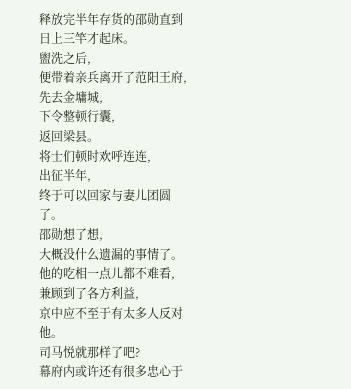释放完半年存货的邵勋直到日上三竿才起床。
盥洗之后,
便带着亲兵离开了范阳王府,
先去金墉城,
下令整顿行囊,
返回梁县。
将士们顿时欢呼连连,
出征半年,
终于可以回家与妻儿团圆了。
邵勋想了想,
大概没什么遗漏的事情了。
他的吃相一点儿都不难看,
兼顾到了各方利益,
京中应不至于有太多人反对他。
司马悦就那样了吧?
幕府内或许还有很多忠心于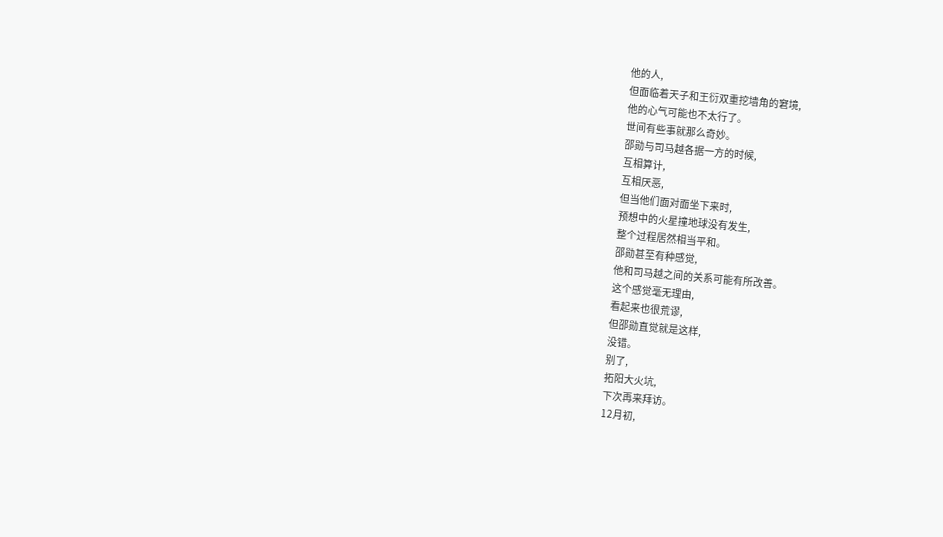他的人,
但面临着天子和王衍双重挖墙角的窘境,
他的心气可能也不太行了。
世间有些事就那么奇妙。
邵勋与司马越各据一方的时候,
互相算计,
互相厌恶,
但当他们面对面坐下来时,
预想中的火星撞地球没有发生,
整个过程居然相当平和。
邵勋甚至有种感觉,
他和司马越之间的关系可能有所改善。
这个感觉毫无理由,
看起来也很荒谬,
但邵勋直觉就是这样,
没错。
别了,
拓阳大火坑,
下次再来拜访。
12月初,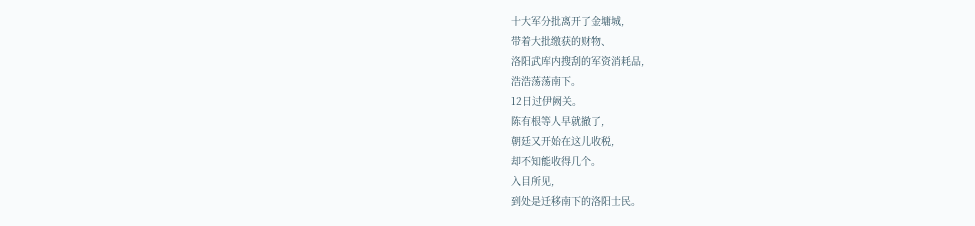十大军分批离开了金墉城,
带着大批缴获的财物、
洛阳武库内搜刮的军资消耗品,
浩浩荡荡南下。
12日过伊阙关。
陈有根等人早就撤了,
朝廷又开始在这儿收税,
却不知能收得几个。
入目所见,
到处是迁移南下的洛阳士民。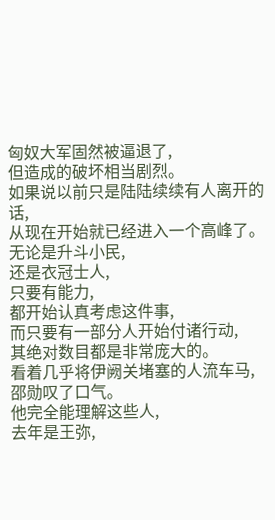匈奴大军固然被逼退了,
但造成的破坏相当剧烈。
如果说以前只是陆陆续续有人离开的话,
从现在开始就已经进入一个高峰了。
无论是升斗小民,
还是衣冠士人,
只要有能力,
都开始认真考虑这件事,
而只要有一部分人开始付诸行动,
其绝对数目都是非常庞大的。
看着几乎将伊阙关堵塞的人流车马,
邵勋叹了口气。
他完全能理解这些人,
去年是王弥,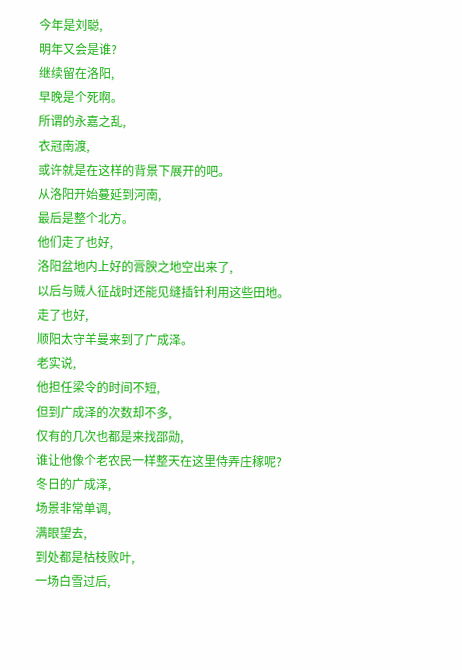今年是刘聪,
明年又会是谁?
继续留在洛阳,
早晚是个死啊。
所谓的永嘉之乱,
衣冠南渡,
或许就是在这样的背景下展开的吧。
从洛阳开始蔓延到河南,
最后是整个北方。
他们走了也好,
洛阳盆地内上好的膏腴之地空出来了,
以后与贼人征战时还能见缝插针利用这些田地。
走了也好,
顺阳太守羊曼来到了广成泽。
老实说,
他担任梁令的时间不短,
但到广成泽的次数却不多,
仅有的几次也都是来找邵勋,
谁让他像个老农民一样整天在这里侍弄庄稼呢?
冬日的广成泽,
场景非常单调,
满眼望去,
到处都是枯枝败叶,
一场白雪过后,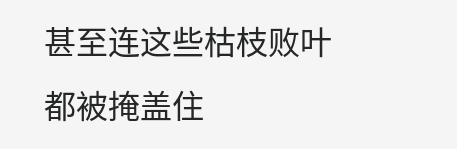甚至连这些枯枝败叶都被掩盖住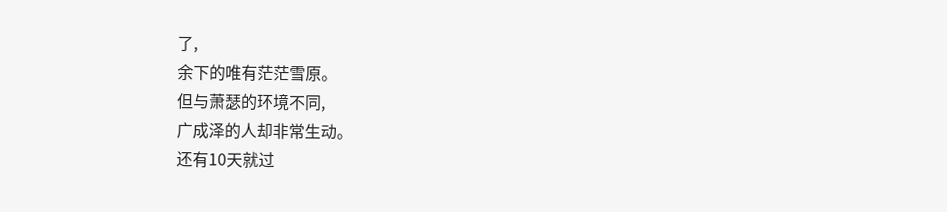了,
余下的唯有茫茫雪原。
但与萧瑟的环境不同,
广成泽的人却非常生动。
还有10天就过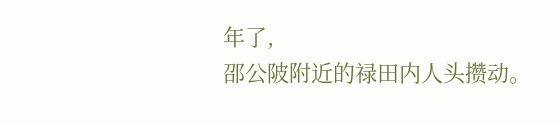年了,
邵公陂附近的禄田内人头攒动。